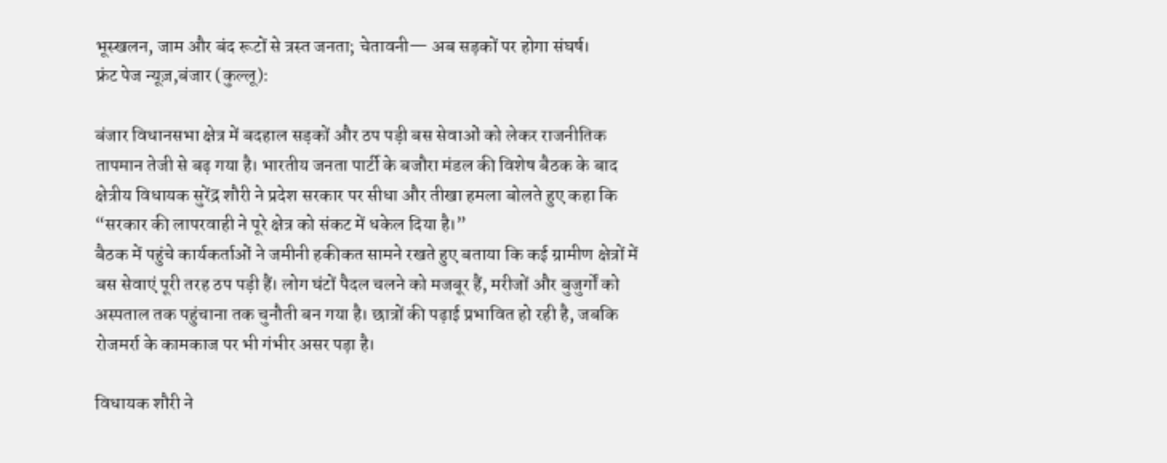भूस्खलन, जाम और बंद रूटों से त्रस्त जनता; चेतावनी— अब सड़कों पर होगा संघर्ष।
फ्रंट पेज न्यूज़,बंजार (कुल्लू):

बंजार विधानसभा क्षेत्र में बदहाल सड़कों और ठप पड़ी बस सेवाओं को लेकर राजनीतिक तापमान तेजी से बढ़ गया है। भारतीय जनता पार्टी के बजौरा मंडल की विशेष बैठक के बाद क्षेत्रीय विधायक सुरेंद्र शौरी ने प्रदेश सरकार पर सीधा और तीखा हमला बोलते हुए कहा कि “सरकार की लापरवाही ने पूरे क्षेत्र को संकट में धकेल दिया है।”
बैठक में पहुंचे कार्यकर्ताओं ने जमीनी हकीकत सामने रखते हुए बताया कि कई ग्रामीण क्षेत्रों में बस सेवाएं पूरी तरह ठप पड़ी हैं। लोग घंटों पैदल चलने को मजबूर हैं, मरीजों और बुजुर्गों को अस्पताल तक पहुंचाना तक चुनौती बन गया है। छात्रों की पढ़ाई प्रभावित हो रही है, जबकि रोजमर्रा के कामकाज पर भी गंभीर असर पड़ा है।

विधायक शौरी ने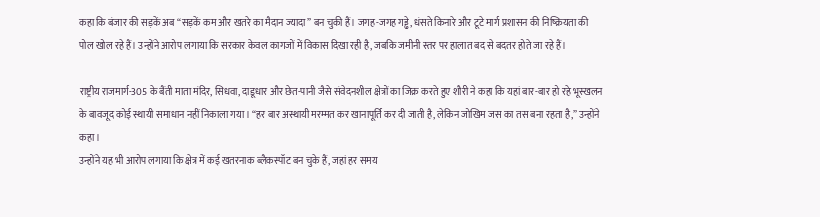कहा कि बंजार की सड़कें अब “सड़कें कम और खतरे का मैदान ज्यादा” बन चुकी हैं। जगह-जगह गड्ढे, धंसते किनारे और टूटे मार्ग प्रशासन की निष्क्रियता की पोल खोल रहे हैं। उन्होंने आरोप लगाया कि सरकार केवल कागजों में विकास दिखा रही है, जबकि जमीनी स्तर पर हालात बद से बदतर होते जा रहे हैं।

राष्ट्रीय राजमार्ग-305 के बैंती माता मंदिर, सिधवा, दाडूधार और छेत-पानी जैसे संवेदनशील क्षेत्रों का जिक्र करते हुए शौरी ने कहा कि यहां बार-बार हो रहे भूस्खलन के बावजूद कोई स्थायी समाधान नहीं निकाला गया। “हर बार अस्थायी मरम्मत कर खानापूर्ति कर दी जाती है, लेकिन जोखिम जस का तस बना रहता है,” उन्होंने कहा।
उन्होंने यह भी आरोप लगाया कि क्षेत्र में कई खतरनाक ब्लैकस्पॉट बन चुके हैं, जहां हर समय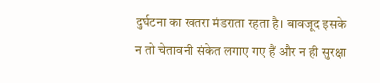दुर्घटना का खतरा मंडराता रहता है। बावजूद इसके न तो चेतावनी संकेत लगाए गए हैं और न ही सुरक्षा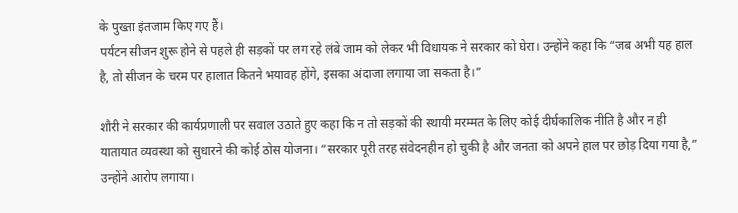के पुख्ता इंतजाम किए गए हैं।
पर्यटन सीजन शुरू होने से पहले ही सड़कों पर लग रहे लंबे जाम को लेकर भी विधायक ने सरकार को घेरा। उन्होंने कहा कि “जब अभी यह हाल है, तो सीजन के चरम पर हालात कितने भयावह होंगे, इसका अंदाजा लगाया जा सकता है।”

शौरी ने सरकार की कार्यप्रणाली पर सवाल उठाते हुए कहा कि न तो सड़कों की स्थायी मरम्मत के लिए कोई दीर्घकालिक नीति है और न ही यातायात व्यवस्था को सुधारने की कोई ठोस योजना। “सरकार पूरी तरह संवेदनहीन हो चुकी है और जनता को अपने हाल पर छोड़ दिया गया है,” उन्होंने आरोप लगाया।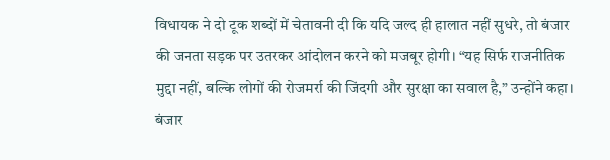विधायक ने दो टूक शब्दों में चेतावनी दी कि यदि जल्द ही हालात नहीं सुधरे, तो बंजार की जनता सड़क पर उतरकर आंदोलन करने को मजबूर होगी। “यह सिर्फ राजनीतिक मुद्दा नहीं, बल्कि लोगों की रोजमर्रा की जिंदगी और सुरक्षा का सवाल है,” उन्होंने कहा।
बंजार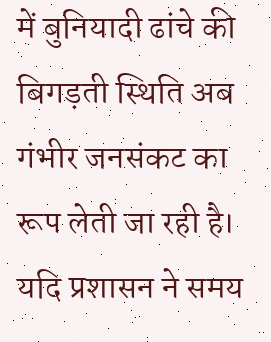में बुनियादी ढांचे की बिगड़ती स्थिति अब गंभीर जनसंकट का रूप लेती जा रही है। यदि प्रशासन ने समय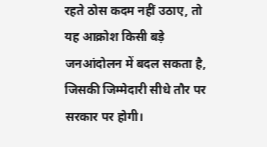रहते ठोस कदम नहीं उठाए, तो यह आक्रोश किसी बड़े जनआंदोलन में बदल सकता है, जिसकी जिम्मेदारी सीधे तौर पर सरकार पर होगी।